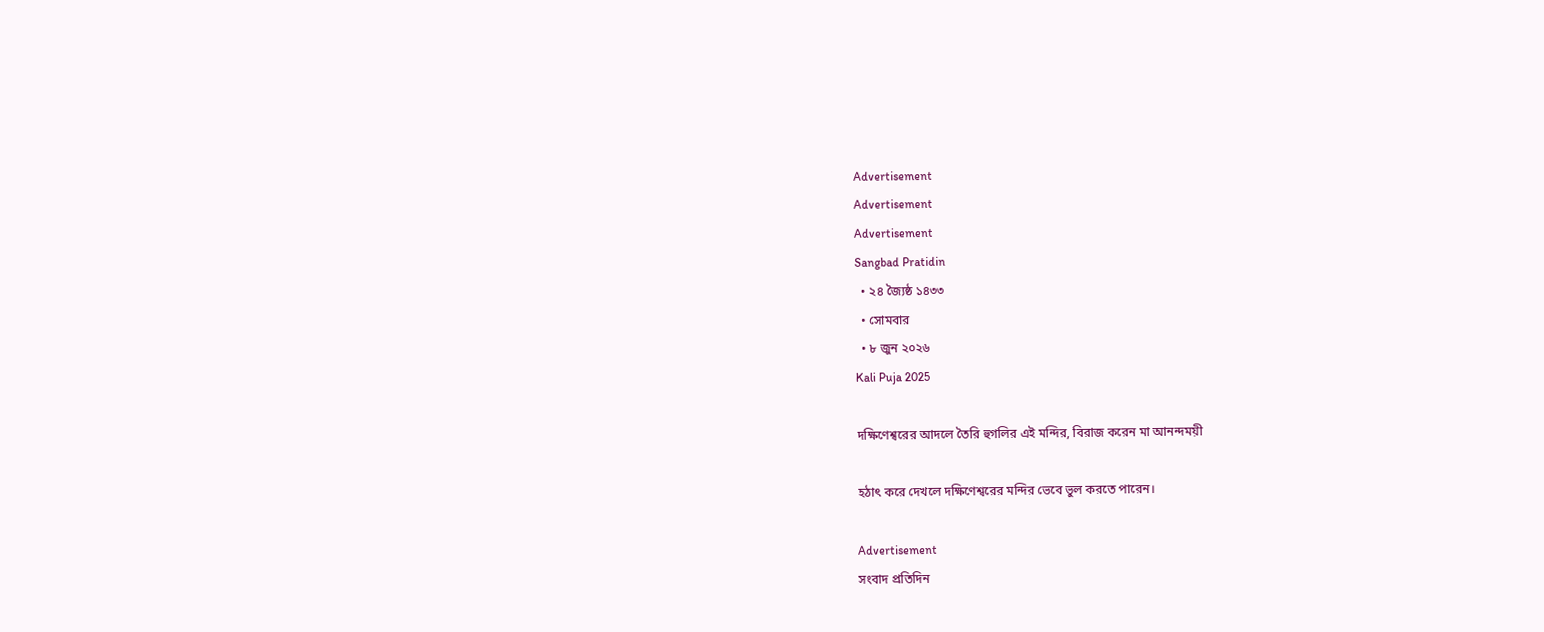Advertisement
Advertisement
Advertisement
Sangbad Pratidin
  • ২৪ জ্যৈষ্ঠ ১৪৩৩
  • সোমবার
  • ৮ জুন ২০২৬
Kali Puja 2025

দক্ষিণেশ্বরের আদলে তৈরি হুগলির এই মন্দির, বিরাজ করেন মা আনন্দময়ী

হঠাৎ করে দেখলে দক্ষিণেশ্বরের মন্দির ভেবে ভুল করতে পারেন।

Advertisement
সংবাদ প্রতিদিন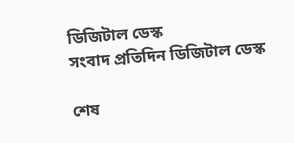ডিজিটাল ডেস্ক
সংবাদ প্রতিদিন ডিজিটাল ডেস্ক

শেষ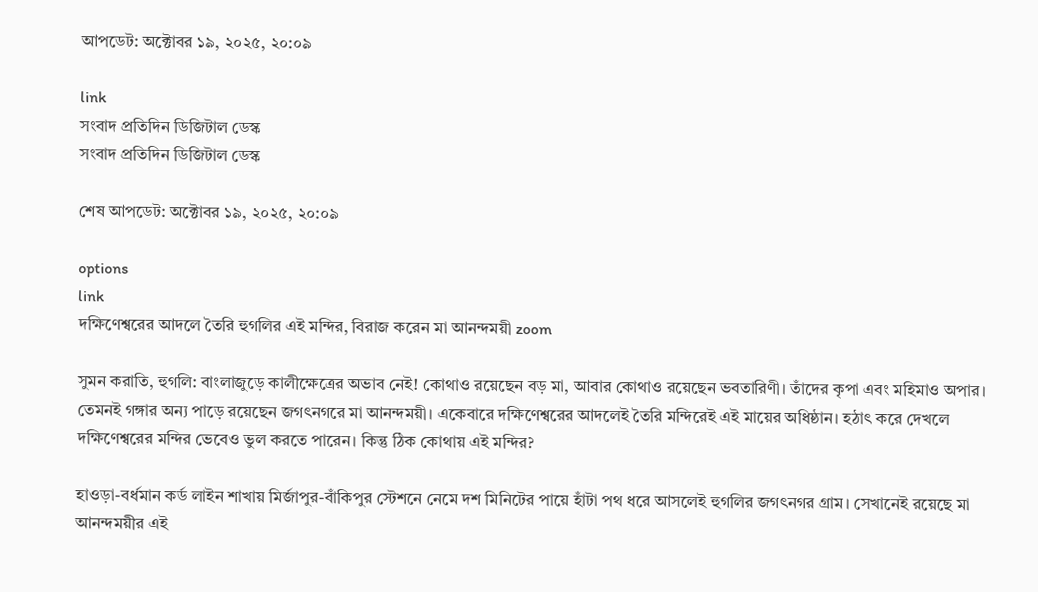আপডেট: অক্টোবর ১৯, ২০২৫, ২০:০৯

link
সংবাদ প্রতিদিন ডিজিটাল ডেস্ক
সংবাদ প্রতিদিন ডিজিটাল ডেস্ক

শেষ আপডেট: অক্টোবর ১৯, ২০২৫, ২০:০৯

options
link
দক্ষিণেশ্বরের আদলে তৈরি হুগলির এই মন্দির, বিরাজ করেন মা আনন্দময়ী zoom

সুমন করাতি, হুগলি: বাংলাজুড়ে কালীক্ষেত্রের অভাব নেই! কোথাও রয়েছেন বড় মা, আবার কোথাও রয়েছেন ভবতারিণী। তাঁদের কৃপা এবং মহিমাও অপার। তেমনই গঙ্গার অন্য পাড়ে রয়েছেন জগৎনগরে মা আনন্দময়ী। একেবারে দক্ষিণেশ্বরের আদলেই তৈরি মন্দিরেই এই মায়ের অধিষ্ঠান। হঠাৎ করে দেখলে দক্ষিণেশ্বরের মন্দির ভেবেও ভুল করতে পারেন। কিন্তু ঠিক কোথায় এই মন্দির?

হাওড়া-বর্ধমান কর্ড লাইন শাখায় মির্জাপুর-বাঁকিপুর স্টেশনে নেমে দশ মিনিটের পায়ে হাঁটা পথ ধরে আসলেই হুগলির জগৎনগর গ্রাম। সেখানেই রয়েছে মা আনন্দময়ীর এই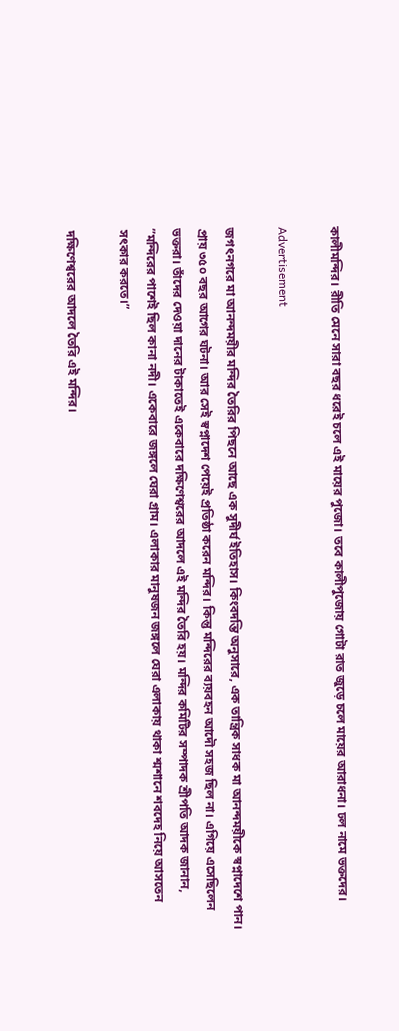কালীমন্দির। রীতি মেনে সারা বছর ধরেই চলে এই মায়ের পুজো। তবে কালীপুজোয় গোটা রাত জুড়ে চলে মায়ের আরাধনা। ঢল নামে ভক্তদের।

Advertisement

জগৎনগরে মা আনন্দময়ীর মন্দির তৈরির পিছনে আছে এক সুদীর্ঘ ইতিহাস। কিংবদন্তি অনুসারে, এক তান্ত্রিক সাধক মা আনন্দময়ীকে স্বপ্নাদেশে পান। প্রায় ৩৫০ বছর আগের ঘটনা। আর সেই স্বপ্নাদেশ পেয়েই প্রতিষ্ঠা করেন মন্দির। কিন্তু মন্দিরের ব্যয়বহন আদৌ সহজ ছিল না। এগিয়ে এসেছিলেন ভক্তরা। তাঁদের দেওয়া দানের টাকাতেই একেবারে দক্ষিণেশ্বরের আদলে এই মন্দির তৈরি হয়। মন্দির কমিটির সম্পাদক শ্রীপতি আদক জানান, ”মন্দিরের পাশেই ছিল কানা নদী। একেবারে জঙ্গলে ঘেরা গ্রাম। এলাকার মানুষজন জঙ্গলে ঘেরা এলাকায় থাকা শ্মশানে শবদেহ নিয়ে আসতেন সৎকার করতে।”

দক্ষিণেশ্বরের আদলে তৈরি এই মন্দির।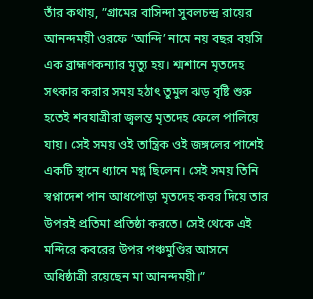তাঁর কথায়, ”গ্রামের বাসিন্দা সুবলচন্দ্র রায়ের আনন্দময়ী ওরফে ‘আন্দি’ নামে নয় বছর বয়সি এক ব্রাহ্মণকন্যার মৃত্যু হয়। শ্মশানে মৃতদেহ সৎকার করার সময় হঠাৎ তুমুল ঝড় বৃষ্টি শুরু হতেই শবযাত্রীরা জ্বলন্ত মৃতদেহ ফেলে পালিয়ে যায়। সেই সময় ওই তান্ত্রিক ওই জঙ্গলের পাশেই একটি স্থানে ধ্যানে মগ্ন ছিলেন। সেই সময় তিনি স্বপ্নাদেশ পান আধপোড়া মৃতদেহ কবর দিয়ে তার উপরই প্রতিমা প্রতিষ্ঠা করতে। সেই থেকে এই মন্দিরে কবরের উপর পঞ্চমুণ্ডির আসনে অধিষ্ঠাত্রী রয়েছেন মা আনন্দময়ী।”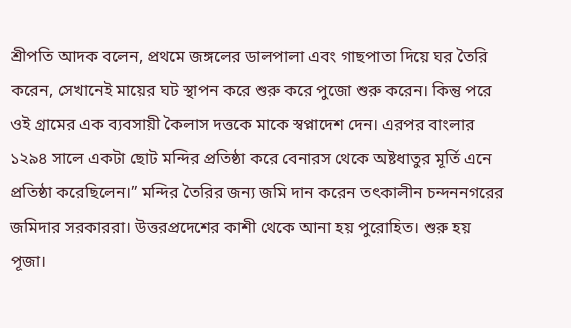শ্রীপতি আদক বলেন, প্রথমে জঙ্গলের ডালপালা এবং গাছপাতা দিয়ে ঘর তৈরি করেন, সেখানেই মায়ের ঘট স্থাপন করে শুরু করে পুজো শুরু করেন। কিন্তু পরে ওই গ্রামের এক ব্যবসায়ী কৈলাস দত্তকে মাকে স্বপ্নাদেশ দেন। এরপর বাংলার ১২৯৪ সালে একটা ছোট মন্দির প্রতিষ্ঠা করে বেনারস থেকে অষ্টধাতুর মূর্তি এনে প্রতিষ্ঠা করেছিলেন।” মন্দির তৈরির জন্য জমি দান করেন তৎকালীন চন্দননগরের জমিদার সরকাররা। উত্তরপ্রদেশের কাশী থেকে আনা হয় পুরোহিত। শুরু হয় পূজা।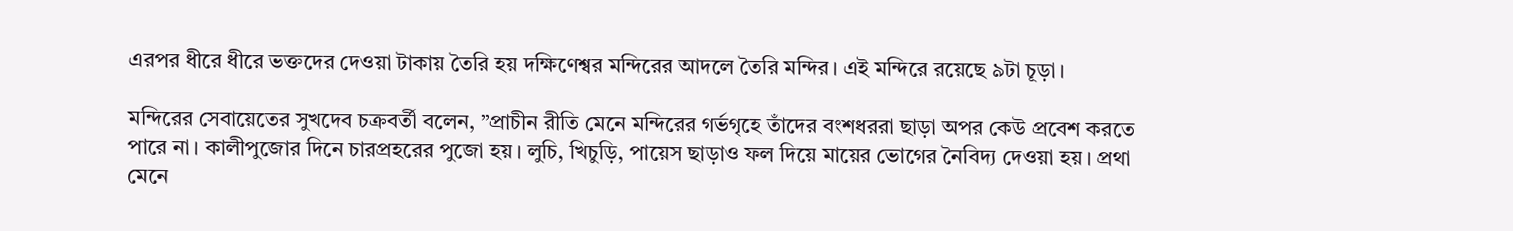এরপর ধীরে ধীরে ভক্তদের দেওয়া টাকায় তৈরি হয় দক্ষিণেশ্বর মন্দিরের আদলে তৈরি মন্দির। এই মন্দিরে রয়েছে ৯টা চূড়া।

মন্দিরের সেবায়েতের সুখদেব চক্রবর্তী বলেন, ”প্রাচীন রীতি মেনে মন্দিরের গর্ভগৃহে তাঁদের বংশধররা ছাড়া অপর কেউ প্রবেশ করতে পারে না। কালীপুজোর দিনে চারপ্রহরের পুজো হয়। লুচি, খিচুড়ি, পায়েস ছাড়াও ফল দিয়ে মায়ের ভোগের নৈবিদ্য দেওয়া হয়। প্রথা মেনে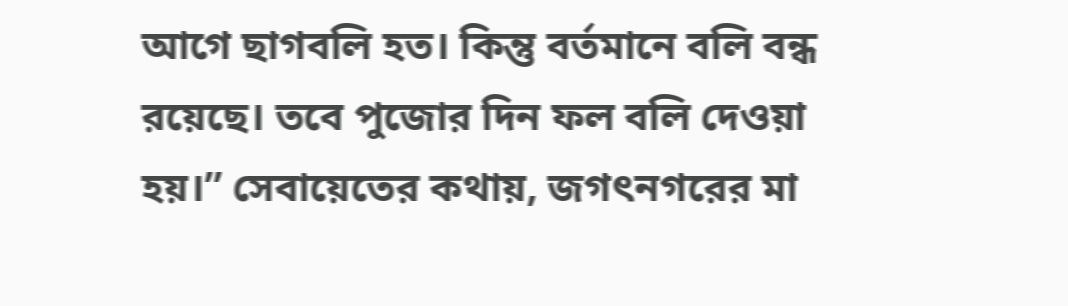আগে ছাগবলি হত। কিন্তু বর্তমানে বলি বন্ধ রয়েছে। তবে পুজোর দিন ফল বলি দেওয়া হয়।” সেবায়েতের কথায়, জগৎনগরের মা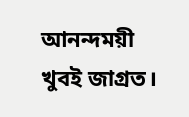আনন্দময়ী খুবই জাগ্রত।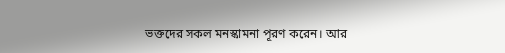ভক্তদের সকল মনস্কামনা পূরণ করেন। আর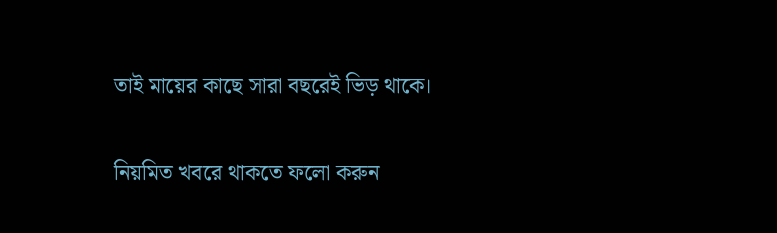তাই মায়ের কাছে সারা বছরেই ভিড় থাকে।

নিয়মিত খবরে থাকতে ফলো করুন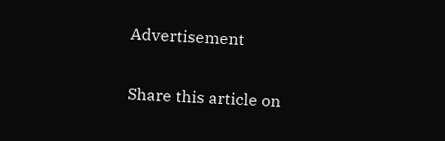Advertisement

Share this article on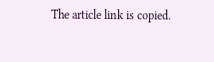The article link is copied.